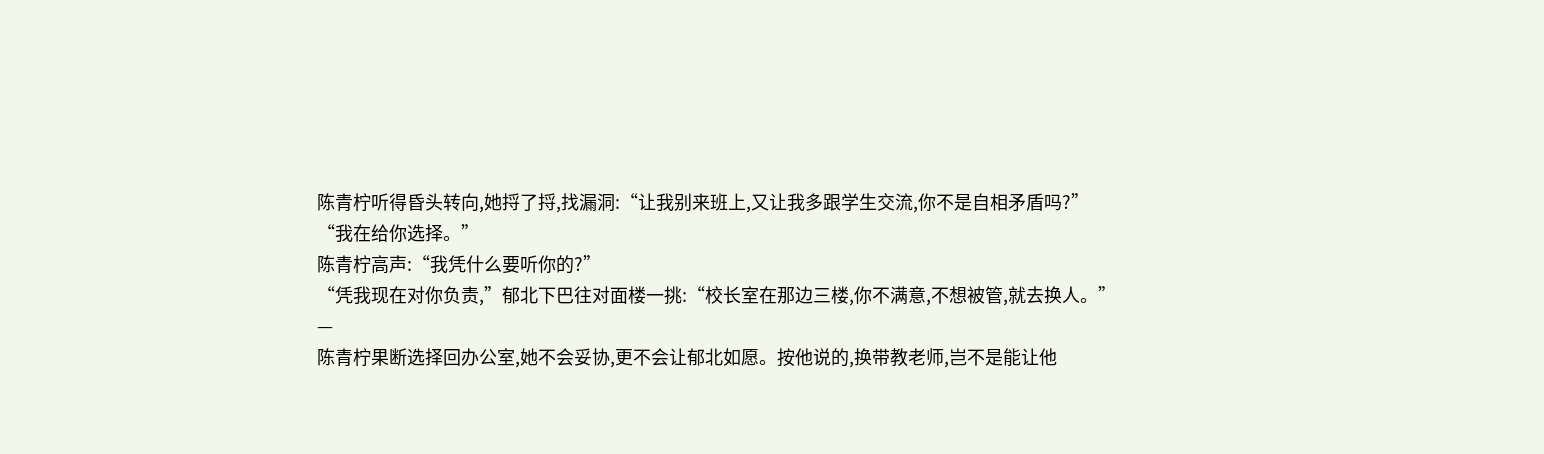陈青柠听得昏头转向,她捋了捋,找漏洞:“让我别来班上,又让我多跟学生交流,你不是自相矛盾吗?”
“我在给你选择。”
陈青柠高声:“我凭什么要听你的?”
“凭我现在对你负责,”郁北下巴往对面楼一挑:“校长室在那边三楼,你不满意,不想被管,就去换人。”
—
陈青柠果断选择回办公室,她不会妥协,更不会让郁北如愿。按他说的,换带教老师,岂不是能让他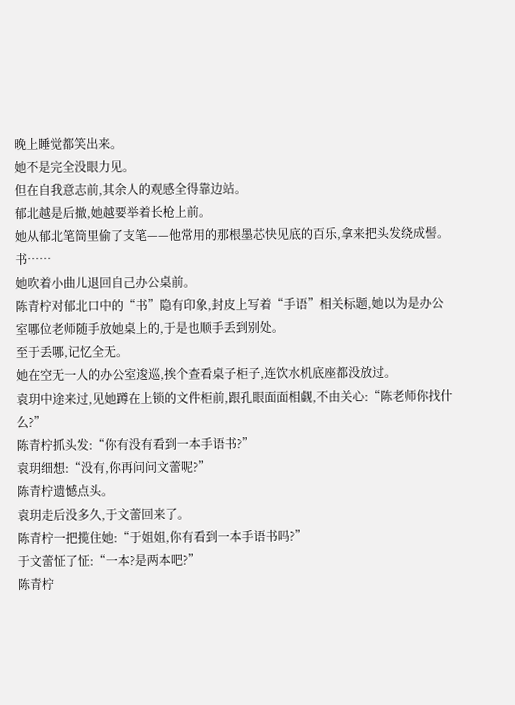晚上睡觉都笑出来。
她不是完全没眼力见。
但在自我意志前,其余人的观感全得靠边站。
郁北越是后撤,她越要举着长枪上前。
她从郁北笔筒里偷了支笔——他常用的那根墨芯快见底的百乐,拿来把头发绕成髻。
书……
她吹着小曲儿退回自己办公桌前。
陈青柠对郁北口中的“书”隐有印象,封皮上写着“手语”相关标题,她以为是办公室哪位老师随手放她桌上的,于是也顺手丢到别处。
至于丢哪,记忆全无。
她在空无一人的办公室逡巡,挨个查看桌子柜子,连饮水机底座都没放过。
袁玥中途来过,见她蹲在上锁的文件柜前,跟孔眼面面相觑,不由关心:“陈老师你找什么?”
陈青柠抓头发:“你有没有看到一本手语书?”
袁玥细想:“没有,你再问问文蕾呢?”
陈青柠遗憾点头。
袁玥走后没多久,于文蕾回来了。
陈青柠一把揽住她:“于姐姐,你有看到一本手语书吗?”
于文蕾怔了怔:“一本?是两本吧?”
陈青柠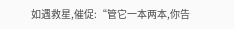如遇救星,催促:“管它一本两本,你告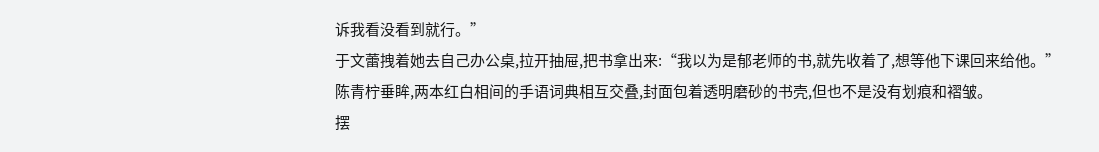诉我看没看到就行。”
于文蕾拽着她去自己办公桌,拉开抽屉,把书拿出来:“我以为是郁老师的书,就先收着了,想等他下课回来给他。”
陈青柠垂眸,两本红白相间的手语词典相互交叠,封面包着透明磨砂的书壳,但也不是没有划痕和褶皱。
摆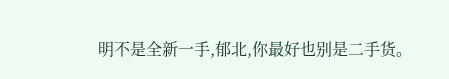明不是全新一手,郁北,你最好也别是二手货。